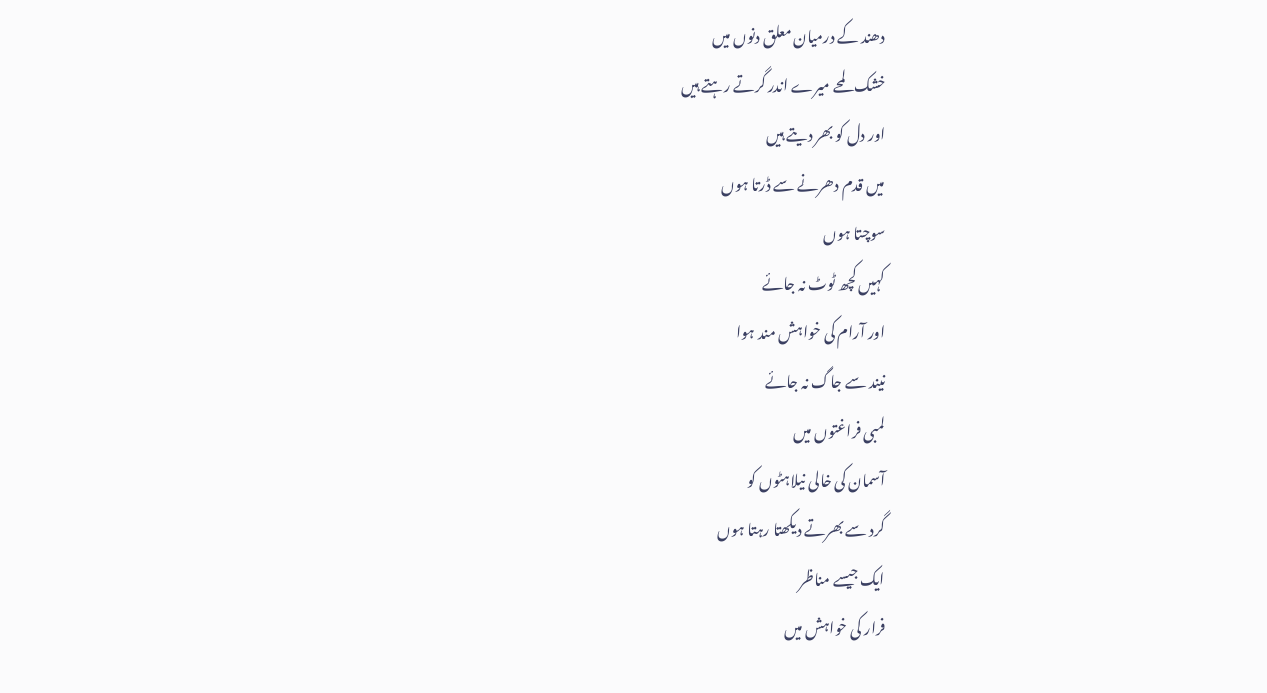دھند کے درمیان معلق دنوں میں
خشک لمحے میرے اندر گرتے رہتے ہیں
اور دل کو بھر دیتے ہیں
میں قدم دھرنے سے ڈرتا ہوں
سوچتا ہوں
کہیں کچھ ٹوٹ نہ جائے
اور آرام کی خواہش مند ہوا
نیند سے جاگ نہ جائے
لمبی فراغتوں میں
آسمان کی خالی نیلاہٹوں کو
گرد سے بھرتے دیکھتا رہتا ہوں
ایک جیسے مناظر
فرار کی خواہش میں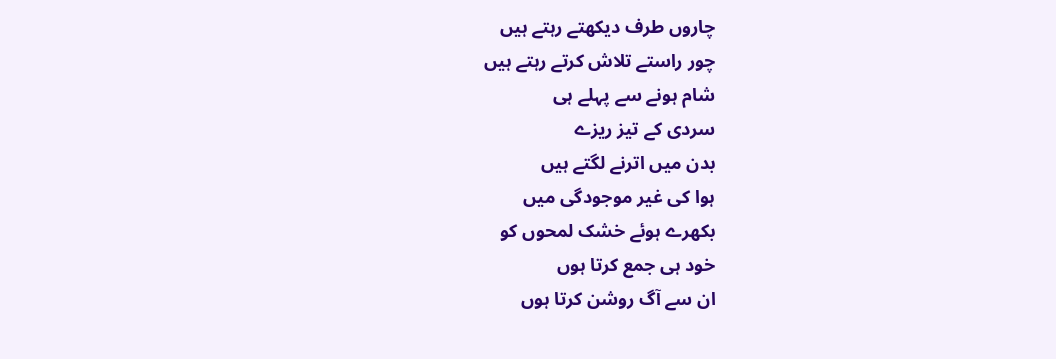چاروں طرف دیکھتے رہتے ہیں
چور راستے تلاش کرتے رہتے ہیں
شام ہونے سے پہلے ہی
سردی کے تیز ریزے
بدن میں اترنے لگتے ہیں
ہوا کی غیر موجودگی میں
بکھرے ہوئے خشک لمحوں کو
خود ہی جمع کرتا ہوں
ان سے آگ روشن کرتا ہوں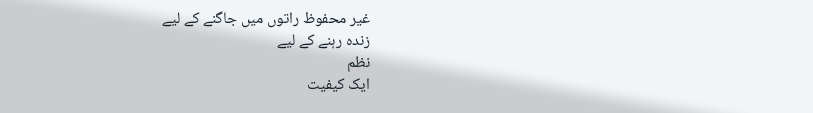غیر محفوظ راتوں میں جاگنے کے لیے
زندہ رہنے کے لیے
نظم
ایک کیفیت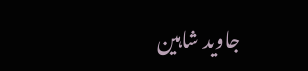جاوید شاہین